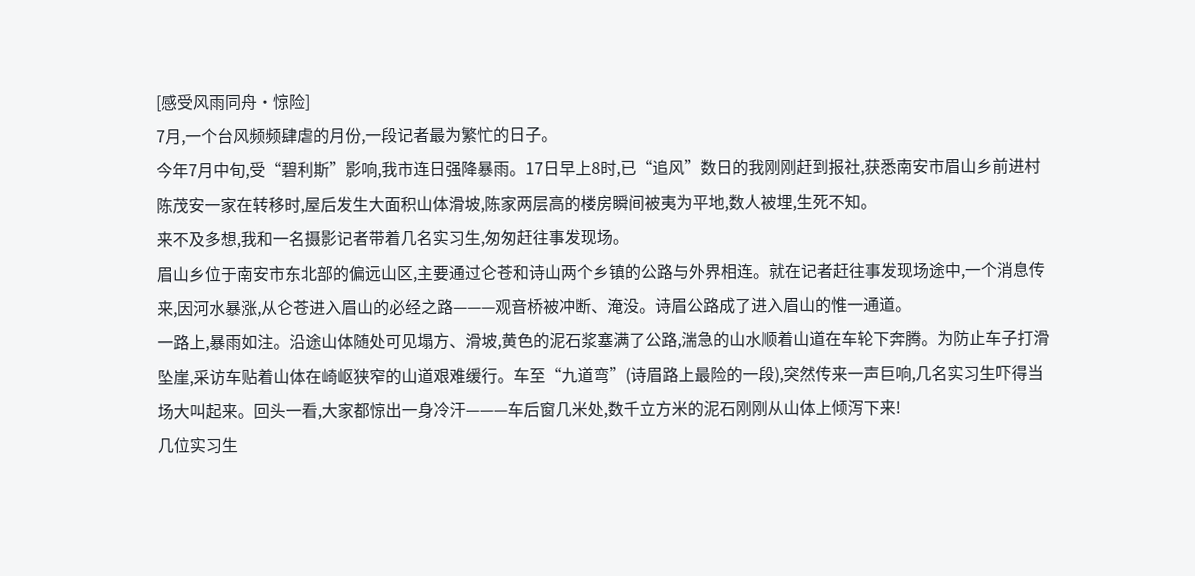[感受风雨同舟·惊险]
7月,一个台风频频肆虐的月份,一段记者最为繁忙的日子。
今年7月中旬,受“碧利斯”影响,我市连日强降暴雨。17日早上8时,已“追风”数日的我刚刚赶到报社,获悉南安市眉山乡前进村陈茂安一家在转移时,屋后发生大面积山体滑坡,陈家两层高的楼房瞬间被夷为平地,数人被埋,生死不知。
来不及多想,我和一名摄影记者带着几名实习生,匆匆赶往事发现场。
眉山乡位于南安市东北部的偏远山区,主要通过仑苍和诗山两个乡镇的公路与外界相连。就在记者赶往事发现场途中,一个消息传来,因河水暴涨,从仑苍进入眉山的必经之路———观音桥被冲断、淹没。诗眉公路成了进入眉山的惟一通道。
一路上,暴雨如注。沿途山体随处可见塌方、滑坡,黄色的泥石浆塞满了公路,湍急的山水顺着山道在车轮下奔腾。为防止车子打滑坠崖,采访车贴着山体在崎岖狭窄的山道艰难缓行。车至“九道弯”(诗眉路上最险的一段),突然传来一声巨响,几名实习生吓得当场大叫起来。回头一看,大家都惊出一身冷汗———车后窗几米处,数千立方米的泥石刚刚从山体上倾泻下来!
几位实习生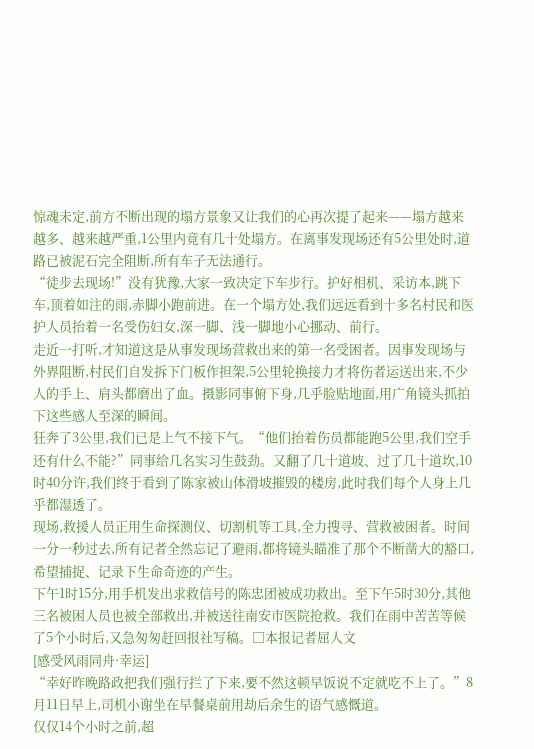惊魂未定,前方不断出现的塌方景象又让我们的心再次提了起来——塌方越来越多、越来越严重,1公里内竟有几十处塌方。在离事发现场还有5公里处时,道路已被泥石完全阻断,所有车子无法通行。
“徒步去现场!”没有犹豫,大家一致决定下车步行。护好相机、采访本,跳下车,顶着如注的雨,赤脚小跑前进。在一个塌方处,我们远远看到十多名村民和医护人员抬着一名受伤妇女,深一脚、浅一脚地小心挪动、前行。
走近一打听,才知道这是从事发现场营救出来的第一名受困者。因事发现场与外界阻断,村民们自发拆下门板作担架,5公里轮换接力才将伤者运送出来,不少人的手上、肩头都磨出了血。摄影同事俯下身,几乎脸贴地面,用广角镜头抓拍下这些感人至深的瞬间。
狂奔了3公里,我们已是上气不接下气。“他们抬着伤员都能跑5公里,我们空手还有什么不能?”同事给几名实习生鼓劲。又翻了几十道坡、过了几十道坎,10时40分许,我们终于看到了陈家被山体滑坡摧毁的楼房,此时我们每个人身上几乎都湿透了。
现场,救援人员正用生命探测仪、切割机等工具,全力搜寻、营救被困者。时间一分一秒过去,所有记者全然忘记了避雨,都将镜头瞄准了那个不断凿大的豁口,希望捕捉、记录下生命奇迹的产生。
下午1时15分,用手机发出求救信号的陈忠团被成功救出。至下午5时30分,其他三名被困人员也被全部救出,并被送往南安市医院抢救。我们在雨中苦苦等候了5个小时后,又急匆匆赶回报社写稿。□本报记者屈人文
[感受风雨同舟·幸运]
“幸好昨晚路政把我们强行拦了下来,要不然这顿早饭说不定就吃不上了。”8月11日早上,司机小谢坐在早餐桌前用劫后余生的语气感慨道。
仅仅14个小时之前,超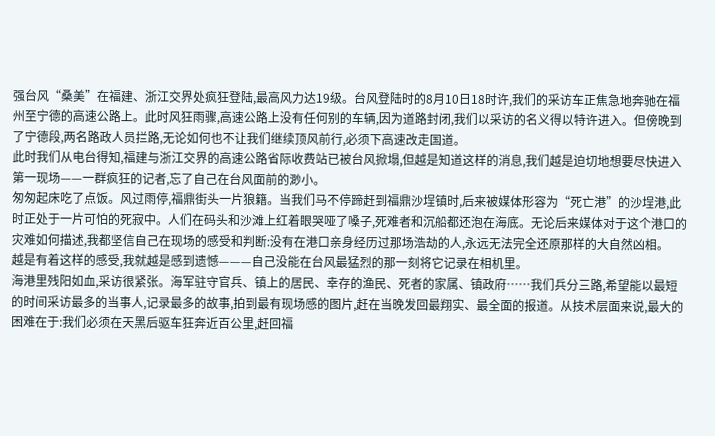强台风“桑美”在福建、浙江交界处疯狂登陆,最高风力达19级。台风登陆时的8月10日18时许,我们的采访车正焦急地奔驰在福州至宁德的高速公路上。此时风狂雨骤,高速公路上没有任何别的车辆,因为道路封闭,我们以采访的名义得以特许进入。但傍晚到了宁德段,两名路政人员拦路,无论如何也不让我们继续顶风前行,必须下高速改走国道。
此时我们从电台得知,福建与浙江交界的高速公路省际收费站已被台风掀塌,但越是知道这样的消息,我们越是迫切地想要尽快进入第一现场——一群疯狂的记者,忘了自己在台风面前的渺小。
匆匆起床吃了点饭。风过雨停,福鼎街头一片狼籍。当我们马不停蹄赶到福鼎沙埕镇时,后来被媒体形容为“死亡港”的沙埕港,此时正处于一片可怕的死寂中。人们在码头和沙滩上红着眼哭哑了嗓子,死难者和沉船都还泡在海底。无论后来媒体对于这个港口的灾难如何描述,我都坚信自己在现场的感受和判断:没有在港口亲身经历过那场浩劫的人,永远无法完全还原那样的大自然凶相。
越是有着这样的感受,我就越是感到遗憾———自己没能在台风最猛烈的那一刻将它记录在相机里。
海港里残阳如血,采访很紧张。海军驻守官兵、镇上的居民、幸存的渔民、死者的家属、镇政府……我们兵分三路,希望能以最短的时间采访最多的当事人,记录最多的故事,拍到最有现场感的图片,赶在当晚发回最翔实、最全面的报道。从技术层面来说,最大的困难在于:我们必须在天黑后驱车狂奔近百公里,赶回福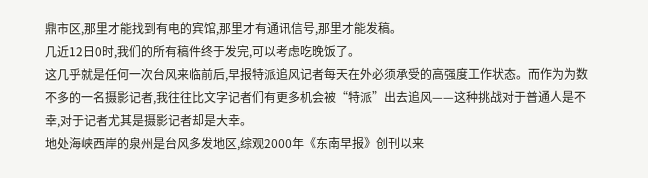鼎市区,那里才能找到有电的宾馆,那里才有通讯信号,那里才能发稿。
几近12日0时,我们的所有稿件终于发完,可以考虑吃晚饭了。
这几乎就是任何一次台风来临前后,早报特派追风记者每天在外必须承受的高强度工作状态。而作为为数不多的一名摄影记者,我往往比文字记者们有更多机会被“特派”出去追风——这种挑战对于普通人是不幸,对于记者尤其是摄影记者却是大幸。
地处海峡西岸的泉州是台风多发地区,综观2000年《东南早报》创刊以来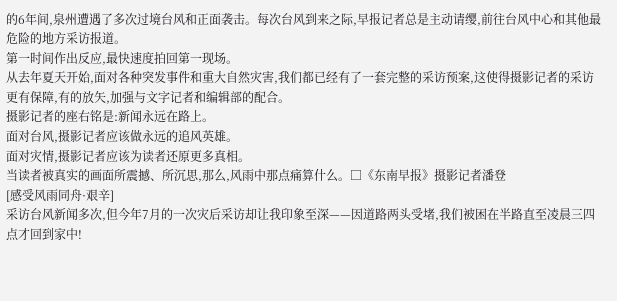的6年间,泉州遭遇了多次过境台风和正面袭击。每次台风到来之际,早报记者总是主动请缨,前往台风中心和其他最危险的地方采访报道。
第一时间作出反应,最快速度拍回第一现场。
从去年夏天开始,面对各种突发事件和重大自然灾害,我们都已经有了一套完整的采访预案,这使得摄影记者的采访更有保障,有的放矢,加强与文字记者和编辑部的配合。
摄影记者的座右铭是:新闻永远在路上。
面对台风,摄影记者应该做永远的追风英雄。
面对灾情,摄影记者应该为读者还原更多真相。
当读者被真实的画面所震撼、所沉思,那么,风雨中那点痛算什么。□《东南早报》摄影记者潘登
[感受风雨同舟·艰辛]
采访台风新闻多次,但今年7月的一次灾后采访却让我印象至深——因道路两头受堵,我们被困在半路直至凌晨三四点才回到家中!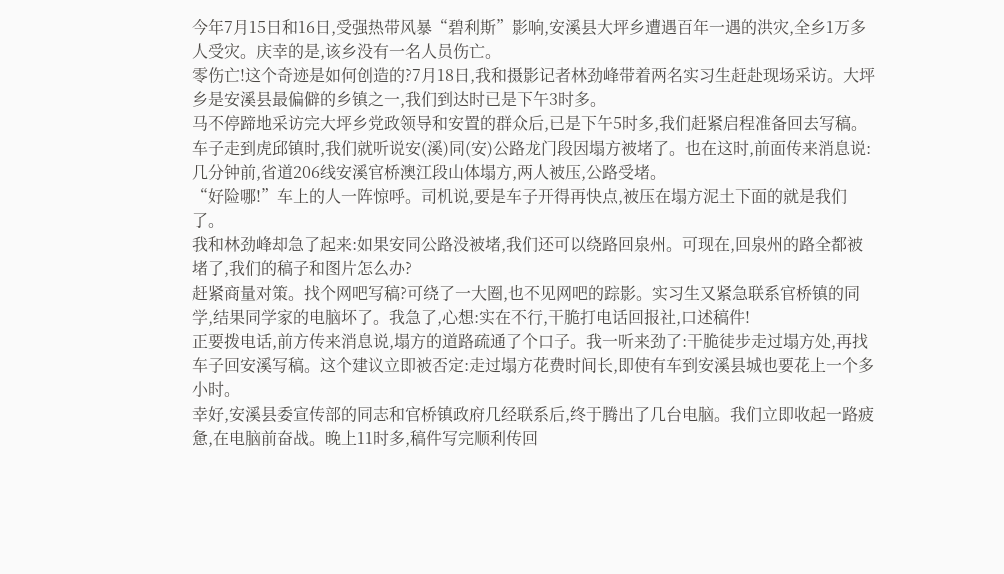今年7月15日和16日,受强热带风暴“碧利斯”影响,安溪县大坪乡遭遇百年一遇的洪灾,全乡1万多人受灾。庆幸的是,该乡没有一名人员伤亡。
零伤亡!这个奇迹是如何创造的?7月18日,我和摄影记者林劲峰带着两名实习生赶赴现场采访。大坪乡是安溪县最偏僻的乡镇之一,我们到达时已是下午3时多。
马不停蹄地采访完大坪乡党政领导和安置的群众后,已是下午5时多,我们赶紧启程准备回去写稿。
车子走到虎邱镇时,我们就听说安(溪)同(安)公路龙门段因塌方被堵了。也在这时,前面传来消息说:几分钟前,省道206线安溪官桥澳江段山体塌方,两人被压,公路受堵。
“好险哪!”车上的人一阵惊呼。司机说,要是车子开得再快点,被压在塌方泥土下面的就是我们了。
我和林劲峰却急了起来:如果安同公路没被堵,我们还可以绕路回泉州。可现在,回泉州的路全都被堵了,我们的稿子和图片怎么办?
赶紧商量对策。找个网吧写稿?可绕了一大圈,也不见网吧的踪影。实习生又紧急联系官桥镇的同学,结果同学家的电脑坏了。我急了,心想:实在不行,干脆打电话回报社,口述稿件!
正要拨电话,前方传来消息说,塌方的道路疏通了个口子。我一听来劲了:干脆徒步走过塌方处,再找车子回安溪写稿。这个建议立即被否定:走过塌方花费时间长,即使有车到安溪县城也要花上一个多小时。
幸好,安溪县委宣传部的同志和官桥镇政府几经联系后,终于腾出了几台电脑。我们立即收起一路疲惫,在电脑前奋战。晚上11时多,稿件写完顺利传回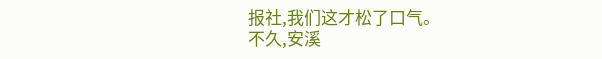报社,我们这才松了口气。
不久,安溪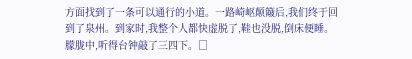方面找到了一条可以通行的小道。一路崎岖颠簸后,我们终于回到了泉州。到家时,我整个人都快虚脱了,鞋也没脱,倒床便睡。朦胧中,听得台钟敲了三四下。□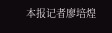本报记者廖培煌